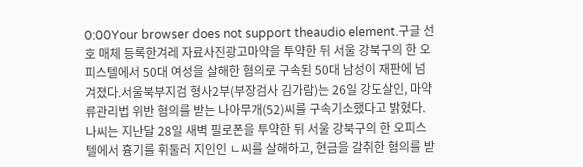0:00Your browser does not support theaudio element.구글 선호 매체 등록한겨레 자료사진광고마약을 투약한 뒤 서울 강북구의 한 오피스텔에서 50대 여성을 살해한 혐의로 구속된 50대 남성이 재판에 넘겨졌다.서울북부지검 형사2부(부장검사 김가람)는 26일 강도살인, 마약류관리법 위반 혐의를 받는 나아무개(52)씨를 구속기소했다고 밝혔다. 나씨는 지난달 28일 새벽 필로폰을 투약한 뒤 서울 강북구의 한 오피스텔에서 흉기를 휘둘러 지인인 ㄴ씨를 살해하고, 현금을 갈취한 혐의를 받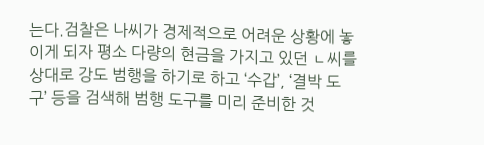는다.검찰은 나씨가 경제적으로 어려운 상황에 놓이게 되자 평소 다량의 현금을 가지고 있던 ㄴ씨를 상대로 강도 범행을 하기로 하고 ‘수갑’, ‘결박 도구’ 등을 검색해 범행 도구를 미리 준비한 것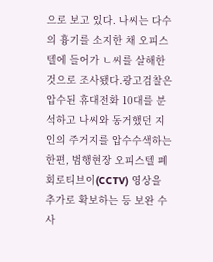으로 보고 있다. 나씨는 다수의 흉기를 소지한 채 오피스텔에 들어가 ㄴ씨를 살해한 것으로 조사됐다.광고검찰은 압수된 휴대전화 10대를 분석하고 나씨와 동거했던 지인의 주거지를 압수수색하는 한편, 범행현장 오피스텔 폐회로티브이(CCTV) 영상을 추가로 확보하는 등 보완 수사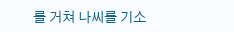를 거쳐 나씨를 기소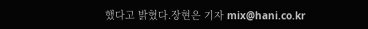했다고 밝혔다.장현은 기자 mix@hani.co.kr